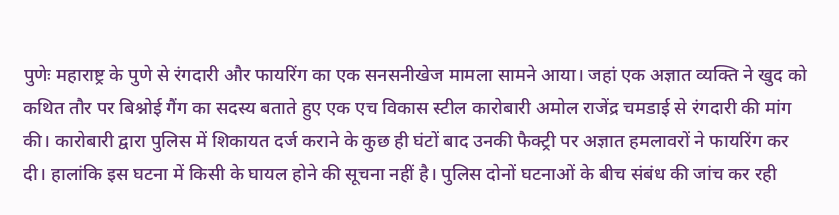पुणेः महाराष्ट्र के पुणे से रंगदारी और फायरिंग का एक सनसनीखेज मामला सामने आया। जहां एक अज्ञात व्यक्ति ने खुद को कथित तौर पर बिश्नोई गैंग का सदस्य बताते हुए एक एच विकास स्टील कारोबारी अमोल राजेंद्र चमडाई से रंगदारी की मांग की। कारोबारी द्वारा पुलिस में शिकायत दर्ज कराने के कुछ ही घंटों बाद उनकी फैक्ट्री पर अज्ञात हमलावरों ने फायरिंग कर दी। हालांकि इस घटना में किसी के घायल होने की सूचना नहीं है। पुलिस दोनों घटनाओं के बीच संबंध की जांच कर रही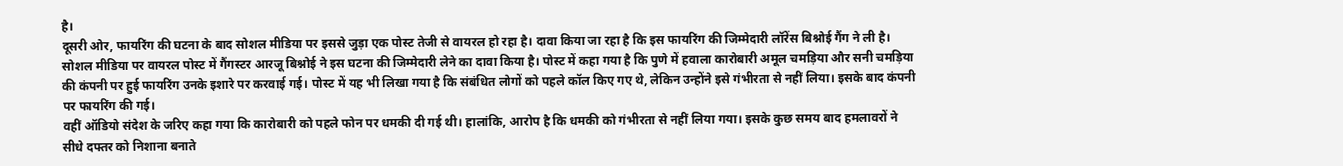है।
दूसरी ओर, फायरिंग की घटना के बाद सोशल मीडिया पर इससे जुड़ा एक पोस्ट तेजी से वायरल हो रहा है। दावा किया जा रहा है कि इस फायरिंग की जिम्मेदारी लॉरेंस बिश्नोई गैंग ने ली है। सोशल मीडिया पर वायरल पोस्ट में गैंगस्टर आरजू बिश्नोई ने इस घटना की जिम्मेदारी लेने का दावा किया है। पोस्ट में कहा गया है कि पुणे में हवाला कारोबारी अमूल चमड़िया और सनी चमड़िया की कंपनी पर हुई फायरिंग उनके इशारे पर करवाई गई। पोस्ट में यह भी लिखा गया है कि संबंधित लोगों को पहले कॉल किए गए थे, लेकिन उन्होंने इसे गंभीरता से नहीं लिया। इसके बाद कंपनी पर फायरिंग की गई।
वहीं ऑडियो संदेश के जरिए कहा गया कि कारोबारी को पहले फोन पर धमकी दी गई थी। हालांकि, आरोप है कि धमकी को गंभीरता से नहीं लिया गया। इसके कुछ समय बाद हमलावरों ने सीधे दफ्तर को निशाना बनाते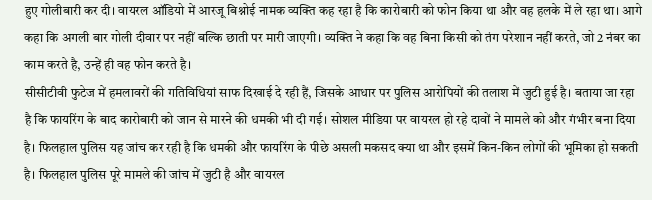हुए गोलीबारी कर दी। वायरल ऑडियो में आरजू बिश्नोई नामक व्यक्ति कह रहा है कि कारोबारी को फोन किया था और वह हलके में ले रहा था। आगे कहा कि अगली बार गोली दीवार पर नहीं बल्कि छाती पर मारी जाएगी। व्यक्ति ने कहा कि वह बिना किसी को तंग परेशान नहीं करते, जो 2 नंबर का काम करते है, उन्हें ही वह फोन करते है।
सीसीटीवी फुटेज में हमलावरों की गतिविधियां साफ दिखाई दे रही हैं, जिसके आधार पर पुलिस आरोपियों की तलाश में जुटी हुई है। बताया जा रहा है कि फायरिंग के बाद कारोबारी को जान से मारने की धमकी भी दी गई। सोशल मीडिया पर वायरल हो रहे दावों ने मामले को और गंभीर बना दिया है। फिलहाल पुलिस यह जांच कर रही है कि धमकी और फायरिंग के पीछे असली मकसद क्या था और इसमें किन-किन लोगों की भूमिका हो सकती है। फिलहाल पुलिस पूरे मामले की जांच में जुटी है और वायरल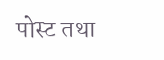पोस्ट तथा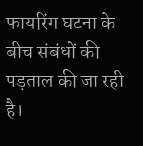फायरिंग घटना के बीच संबंधों की पड़ताल की जा रही है।